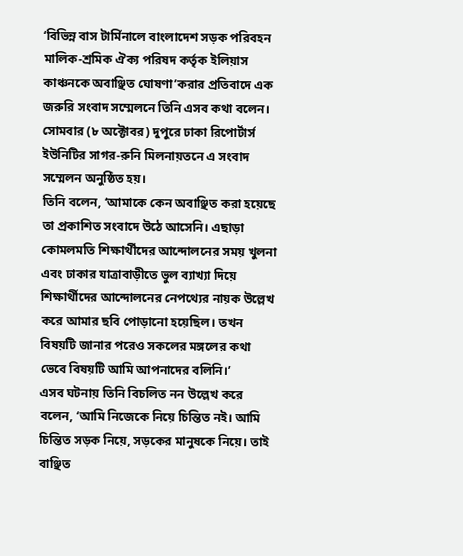‘বিভিন্ন বাস টার্মিনালে বাংলাদেশ সড়ক পরিবহন মালিক-শ্রমিক ঐক্য পরিষদ কর্তৃক ইলিয়াস কাঞ্চনকে অবাঞ্ছিত ঘোষণা’করার প্রতিবাদে এক জরুরি সংবাদ সম্মেলনে তিনি এসব কথা বলেন। সোমবার (৮ অক্টোবর) দুপুরে ঢাকা রিপোর্টার্স ইউনিটির সাগর-রুনি মিলনায়তনে এ সংবাদ সম্মেলন অনুষ্ঠিত হয়।
তিনি বলেন, ‘আমাকে কেন অবাঞ্ছিত করা হয়েছে তা প্রকাশিত সংবাদে উঠে আসেনি। এছাড়া কোমলমতি শিক্ষার্থীদের আন্দোলনের সময় খুলনা এবং ঢাকার যাত্রাবাড়ীতে ভুল ব্যাখ্যা দিয়ে শিক্ষার্থীদের আন্দোলনের নেপথ্যের নায়ক উল্লেখ করে আমার ছবি পোড়ানো হয়েছিল। তখন বিষয়টি জানার পরেও সকলের মঙ্গলের কথা ভেবে বিষয়টি আমি আপনাদের বলিনি।’
এসব ঘটনায় তিনি বিচলিত নন উল্লেখ করে বলেন, ‘আমি নিজেকে নিয়ে চিন্তিত নই। আমি চিন্তিত সড়ক নিয়ে, সড়কের মানুষকে নিয়ে। তাই বাঞ্ছিত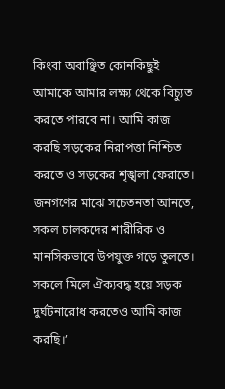কিংবা অবাঞ্ছিত কোনকিছুই আমাকে আমার লক্ষ্য থেকে বিচ্যুত করতে পারবে না। আমি কাজ করছি সড়কের নিরাপত্তা নিশ্চিত করতে ও সড়কের শৃঙ্খলা ফেরাতে। জনগণের মাঝে সচেতনতা আনতে, সকল চালকদের শারীরিক ও মানসিকভাবে উপযুক্ত গড়ে তুলতে। সকলে মিলে ঐক্যবদ্ধ হয়ে সড়ক দুর্ঘটনারোধ করতেও আমি কাজ করছি।’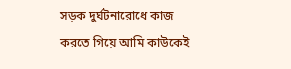সড়ক দুর্ঘটনারোধে কাজ করতে গিয়ে আমি কাউকেই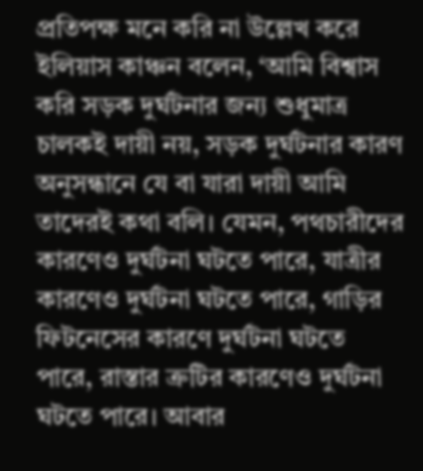প্রতিপক্ষ মনে করি না উল্লেখ করে ইলিয়াস কাঞ্চন বলেন, ‘আমি বিশ্বাস করি সড়ক দুর্ঘটনার জন্য শুধুমাত্র চালকই দায়ী নয়, সড়ক দুর্ঘটনার কারণ অনুসন্ধানে যে বা যারা দায়ী আমি তাদেরই কথা বলি। যেমন, পথচারীদের কারণেও দুর্ঘটনা ঘটতে পারে, যাত্রীর কারণেও দুর্ঘটনা ঘটতে পারে, গাড়ির ফিটনেসের কারণে দুর্ঘটনা ঘটতে পারে, রাস্তার ত্রুটির কারণেও দুর্ঘটনা ঘটতে পারে। আবার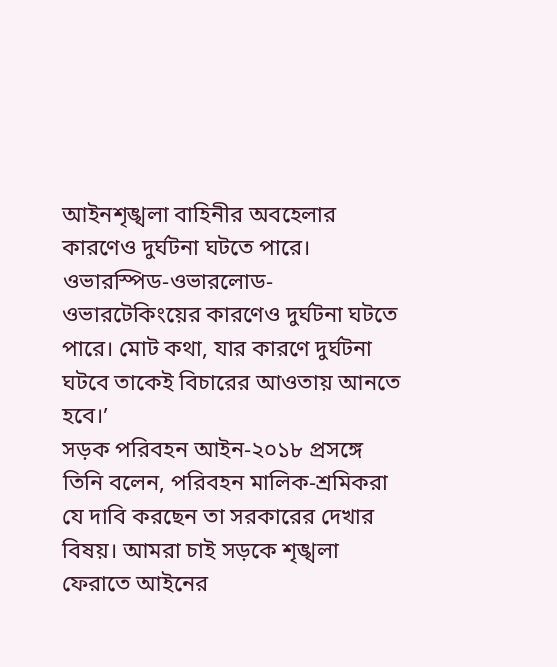আইনশৃঙ্খলা বাহিনীর অবহেলার কারণেও দুর্ঘটনা ঘটতে পারে। ওভারস্পিড-ওভারলোড-ওভারটেকিংয়ের কারণেও দুর্ঘটনা ঘটতে পারে। মোট কথা, যার কারণে দুর্ঘটনা ঘটবে তাকেই বিচারের আওতায় আনতে হবে।’
সড়ক পরিবহন আইন-২০১৮ প্রসঙ্গে তিনি বলেন, পরিবহন মালিক-শ্রমিকরা যে দাবি করছেন তা সরকারের দেখার বিষয়। আমরা চাই সড়কে শৃঙ্খলা ফেরাতে আইনের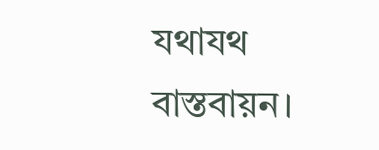যথাযথ বাস্তবায়ন।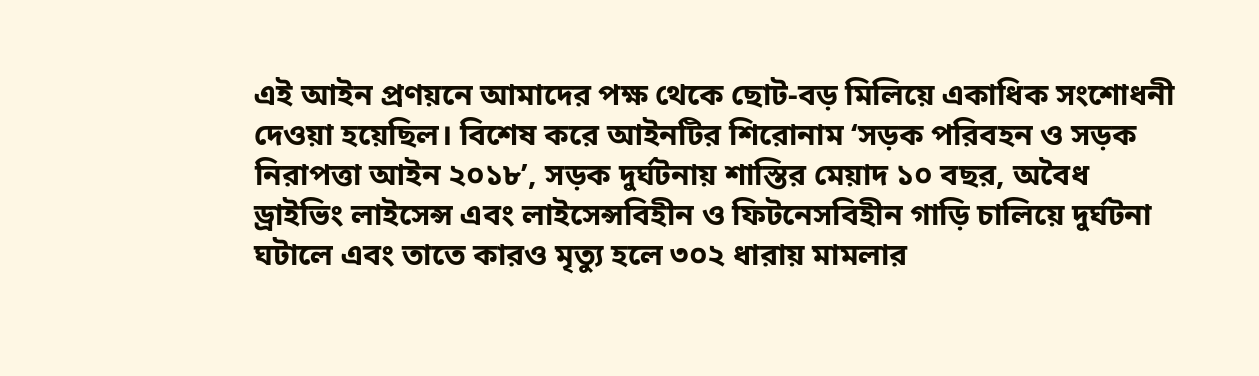এই আইন প্রণয়নে আমাদের পক্ষ থেকে ছোট-বড় মিলিয়ে একাধিক সংশোধনী দেওয়া হয়েছিল। বিশেষ করে আইনটির শিরোনাম ‘সড়ক পরিবহন ও সড়ক নিরাপত্তা আইন ২০১৮’, সড়ক দুর্ঘটনায় শাস্তির মেয়াদ ১০ বছর, অবৈধ ড্রাইভিং লাইসেন্স এবং লাইসেন্সবিহীন ও ফিটনেসবিহীন গাড়ি চালিয়ে দুর্ঘটনা ঘটালে এবং তাতে কারও মৃত্যু হলে ৩০২ ধারায় মামলার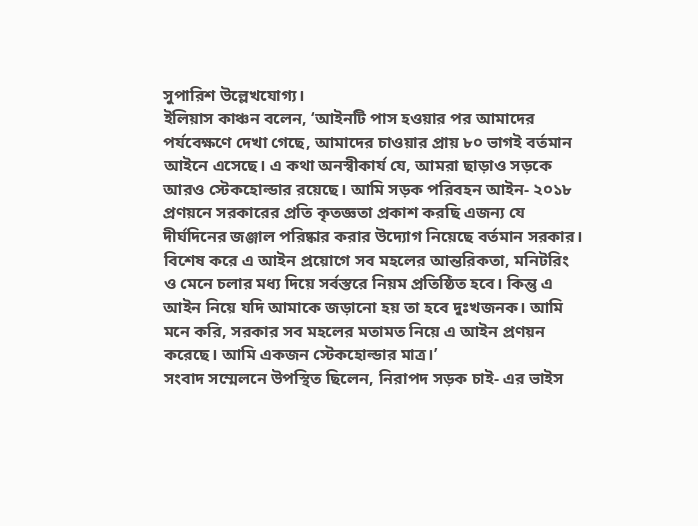সুপারিশ উল্লেখযোগ্য।
ইলিয়াস কাঞ্চন বলেন, ‘আইনটি পাস হওয়ার পর আমাদের পর্যবেক্ষণে দেখা গেছে, আমাদের চাওয়ার প্রায় ৮০ ভাগই বর্তমান আইনে এসেছে। এ কথা অনস্বীকার্য যে, আমরা ছাড়াও সড়কে আরও স্টেকহোল্ডার রয়েছে। আমি সড়ক পরিবহন আইন- ২০১৮ প্রণয়নে সরকারের প্রতি কৃতজ্ঞতা প্রকাশ করছি এজন্য যে দীর্ঘদিনের জঞ্জাল পরিষ্কার করার উদ্যোগ নিয়েছে বর্তমান সরকার। বিশেষ করে এ আইন প্রয়োগে সব মহলের আন্তরিকতা, মনিটরিং ও মেনে চলার মধ্য দিয়ে সর্বস্তরে নিয়ম প্রতিষ্ঠিত হবে। কিন্তু এ আইন নিয়ে যদি আমাকে জড়ানো হয় তা হবে দুঃখজনক। আমি মনে করি, সরকার সব মহলের মতামত নিয়ে এ আইন প্রণয়ন করেছে। আমি একজন স্টেকহোল্ডার মাত্র।’
সংবাদ সম্মেলনে উপস্থিত ছিলেন, নিরাপদ সড়ক চাই- এর ভাইস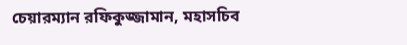চেয়ারম্যান রফিকুজ্জামান, মহাসচিব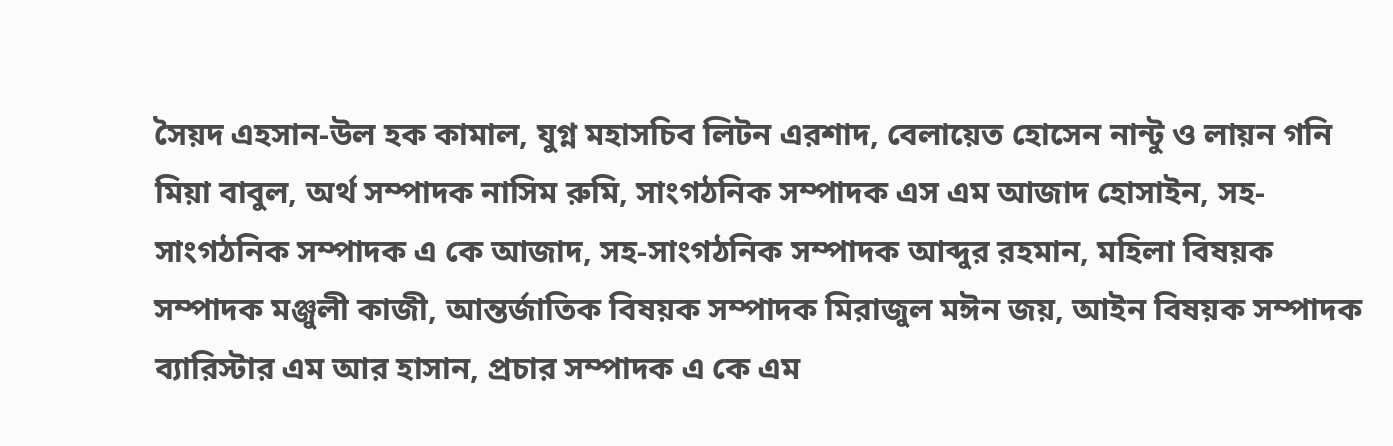সৈয়দ এহসান-উল হক কামাল, যুগ্ন মহাসচিব লিটন এরশাদ, বেলায়েত হোসেন নান্টু ও লায়ন গনি মিয়া বাবুল, অর্থ সম্পাদক নাসিম রুমি, সাংগঠনিক সম্পাদক এস এম আজাদ হোসাইন, সহ-সাংগঠনিক সম্পাদক এ কে আজাদ, সহ-সাংগঠনিক সম্পাদক আব্দুর রহমান, মহিলা বিষয়ক সম্পাদক মঞ্জুলী কাজী, আন্তর্জাতিক বিষয়ক সম্পাদক মিরাজুল মঈন জয়, আইন বিষয়ক সম্পাদক ব্যারিস্টার এম আর হাসান, প্রচার সম্পাদক এ কে এম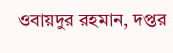ওবায়দুর রহমান, দপ্তর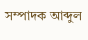সম্পাদক আব্দুল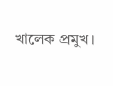খালেক প্রমুখ।